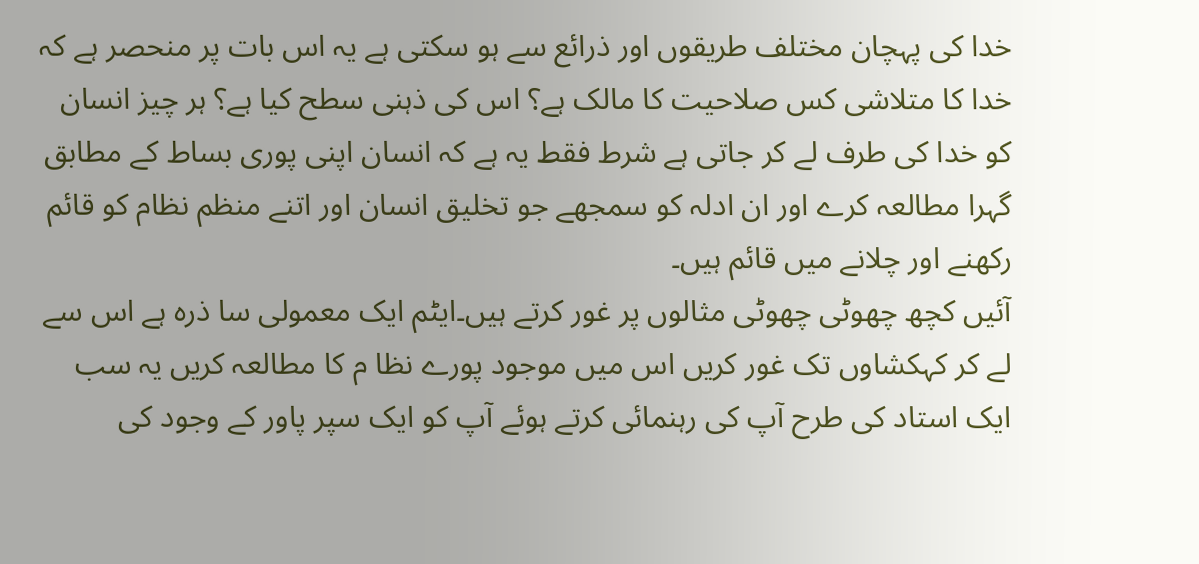خدا کی پہچان مختلف طریقوں اور ذرائع سے ہو سکتی ہے یہ اس بات پر منحصر ہے کہ خدا کا متلاشی کس صلاحیت کا مالک ہے؟ اس کی ذہنی سطح کیا ہے؟ ہر چیز انسان کو خدا کی طرف لے کر جاتی ہے شرط فقط یہ ہے کہ انسان اپنی پوری بساط کے مطابق گہرا مطالعہ کرے اور ان ادلہ کو سمجھے جو تخلیق انسان اور اتنے منظم نظام کو قائم رکھنے اور چلانے میں قائم ہیں۔
آئیں کچھ چھوٹی چھوٹی مثالوں پر غور کرتے ہیں۔ایٹم ایک معمولی سا ذرہ ہے اس سے لے کر کہکشاوں تک غور کریں اس میں موجود پورے نظا م کا مطالعہ کریں یہ سب ایک استاد کی طرح آپ کی رہنمائی کرتے ہوئے آپ کو ایک سپر پاور کے وجود کی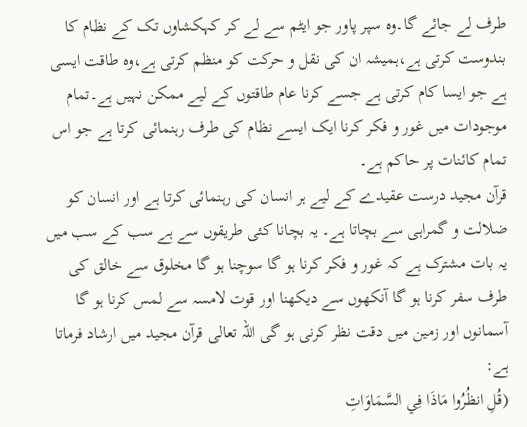طرف لے جائے گا۔وہ سپر پاور جو ایٹم سے لے کر کہکشاوں تک کے نظام کا بندوست کرتی ہے،ہمیشہ ان کی نقل و حرکت کو منظم کرتی ہے،وہ طاقت ایسی ہے جو ایسا کام کرتی ہے جسے کرنا عام طاقتوں کے لیے ممکن نہیں ہے۔تمام موجودات میں غور و فکر کرنا ایک ایسے نظام کی طرف رہنمائی کرتا ہے جو اس تمام کائنات پر حاکم ہے۔
قرآن مجید درست عقیدے کے لیے ہر انسان کی رہنمائی کرتا ہے اور انسان کو ضلالت و گمراہی سے بچاتا ہے۔ یہ بچانا کئی طریقوں سے ہے سب کے سب میں یہ بات مشترک ہے کہ غور و فکر کرنا ہو گا سوچنا ہو گا مخلوق سے خالق کی طرف سفر کرنا ہو گا آنکھوں سے دیکھنا اور قوت لامسہ سے لمس کرنا ہو گا آسمانوں اور زمین میں دقت نظر کرنی ہو گی اللہ تعالی قرآن مجید میں ارشاد فرماتا ہے:
(قُلِ انظُرُوا مَاذَا فِي السَّمَاوَاتِ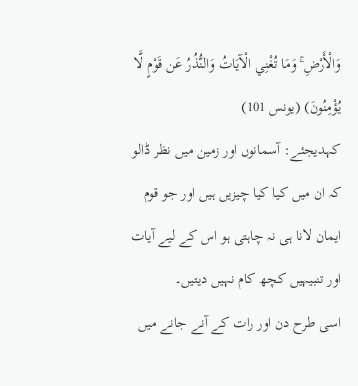وَالْأَرْضِ ۚ وَمَا تُغْنِي الْآيَاتُ وَالنُّذُرُ عَن قَوْمٍ لَّا يُؤْمِنُونَ) (يونس 101)
کہدیجئے: آسمانوں اور زمین میں نظر ڈالو کہ ان میں کیا کیا چیزیں ہیں اور جو قوم ایمان لانا ہی نہ چاہتی ہو اس کے لیے آیات اور تنبیہیں کچھ کام نہیں دیتیں۔
اسی طرح دن اور رات کے آنے جانے میں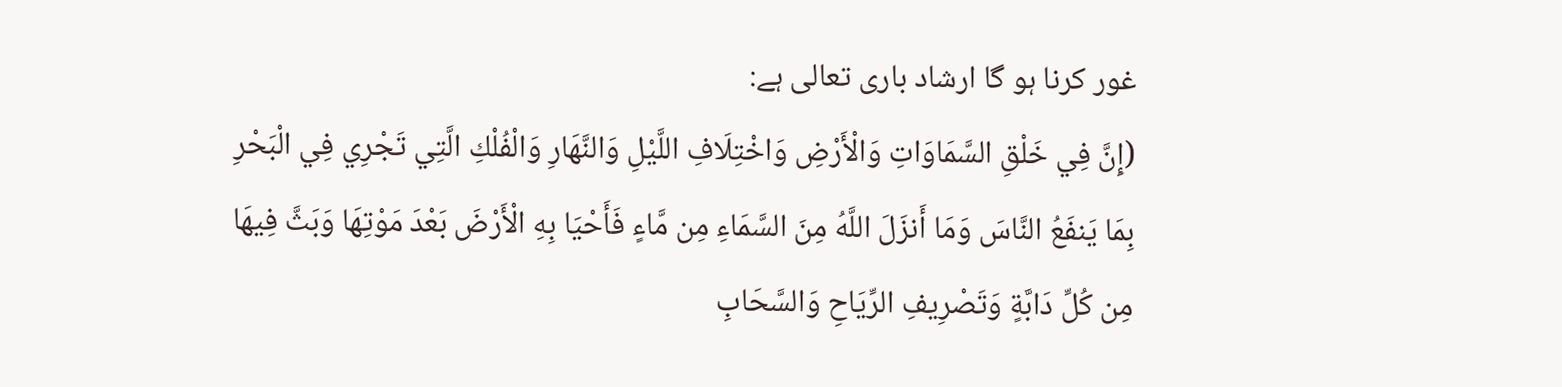غور کرنا ہو گا ارشاد باری تعالی ہے:
(إِنَّ فِي خَلْقِ السَّمَاوَاتِ وَالْأَرْضِ وَاخْتِلَافِ اللَّيْلِ وَالنَّهَارِ وَالْفُلْكِ الَّتِي تَجْرِي فِي الْبَحْرِ بِمَا يَنفَعُ النَّاسَ وَمَا أَنزَلَ اللَّهُ مِنَ السَّمَاءِ مِن مَّاءٍ فَأَحْيَا بِهِ الْأَرْضَ بَعْدَ مَوْتِهَا وَبَثَّ فِيهَا مِن كُلِّ دَابَّةٍ وَتَصْرِيفِ الرِّيَاحِ وَالسَّحَابِ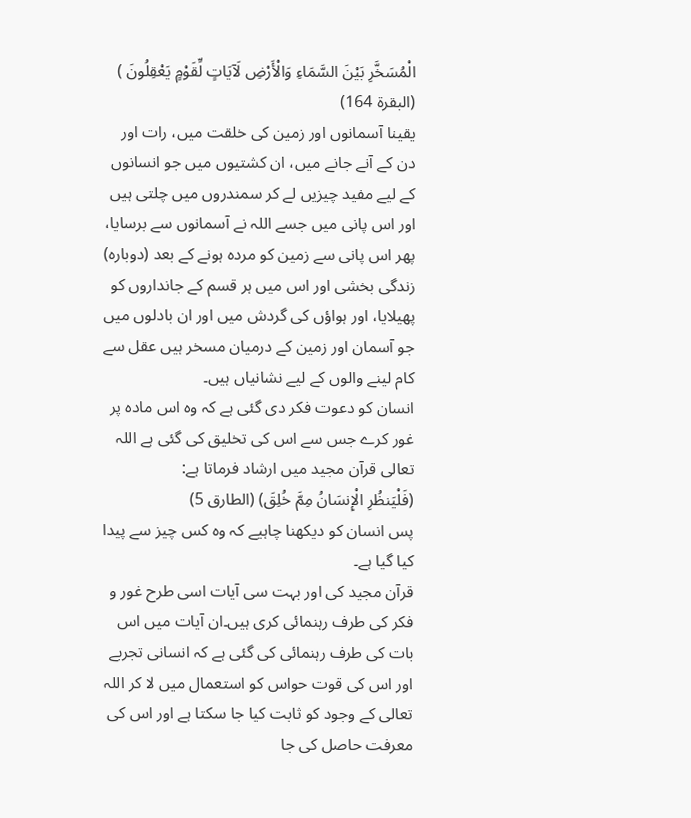الْمُسَخَّرِ بَيْنَ السَّمَاءِ وَالْأَرْضِ لَآيَاتٍ لِّقَوْمٍ يَعْقِلُونَ ) (البقرة 164)
یقینا آسمانوں اور زمین کی خلقت میں، رات اور دن کے آنے جانے میں، ان کشتیوں میں جو انسانوں کے لیے مفید چیزیں لے کر سمندروں میں چلتی ہیں اور اس پانی میں جسے اللہ نے آسمانوں سے برسایا، پھر اس پانی سے زمین کو مردہ ہونے کے بعد (دوبارہ) زندگی بخشی اور اس میں ہر قسم کے جانداروں کو پھیلایا، اور ہواؤں کی گردش میں اور ان بادلوں میں جو آسمان اور زمین کے درمیان مسخر ہیں عقل سے کام لینے والوں کے لیے نشانیاں ہیں۔
انسان کو دعوت فکر دی گئی ہے کہ وہ اس مادہ پر غور کرے جس سے اس کی تخلیق کی گئی ہے اللہ تعالی قرآن مجید میں ارشاد فرماتا ہے:
(فَلْيَنظُرِ الْإِنسَانُ مِمَّ خُلِقَ) (الطارق 5)
پس انسان کو دیکھنا چاہیے کہ وہ کس چیز سے پیدا کیا گیا ہے۔
قرآن مجید کی اور بہت سی آیات اسی طرح غور و فکر کی طرف رہنمائی کری ہیں۔ان آیات میں اس بات کی طرف رہنمائی کی گئی ہے کہ انسانی تجربے اور اس کی قوت حواس کو استعمال میں لا کر اللہ تعالی کے وجود کو ثابت کیا جا سکتا ہے اور اس کی معرفت حاصل کی جا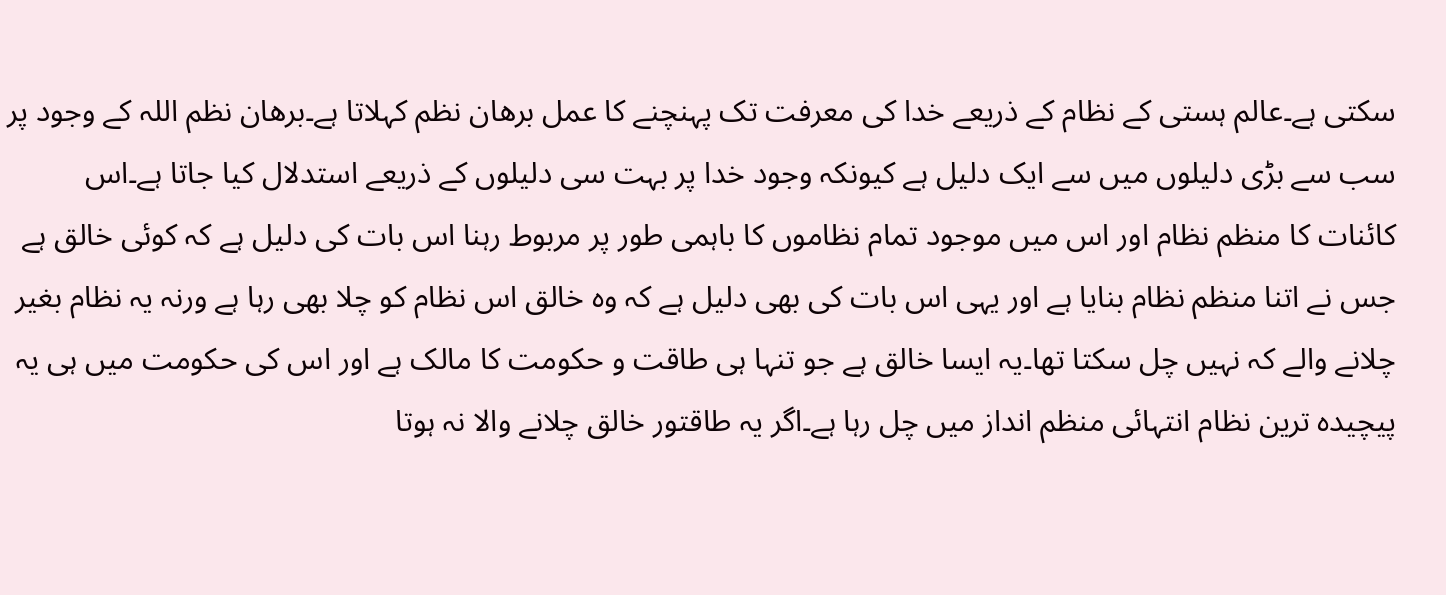سکتی ہے۔عالم ہستی کے نظام کے ذریعے خدا کی معرفت تک پہنچنے کا عمل برھان نظم کہلاتا ہے۔برھان نظم اللہ کے وجود پر سب سے بڑی دلیلوں میں سے ایک دلیل ہے کیونکہ وجود خدا پر بہت سی دلیلوں کے ذریعے استدلال کیا جاتا ہے۔اس کائنات کا منظم نظام اور اس میں موجود تمام نظاموں کا باہمی طور پر مربوط رہنا اس بات کی دلیل ہے کہ کوئی خالق ہے جس نے اتنا منظم نظام بنایا ہے اور یہی اس بات کی بھی دلیل ہے کہ وہ خالق اس نظام کو چلا بھی رہا ہے ورنہ یہ نظام بغیر چلانے والے کہ نہیں چل سکتا تھا۔یہ ایسا خالق ہے جو تنہا ہی طاقت و حکومت کا مالک ہے اور اس کی حکومت میں ہی یہ پیچیدہ ترین نظام انتہائی منظم انداز میں چل رہا ہے۔اگر یہ طاقتور خالق چلانے والا نہ ہوتا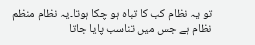تو یہ نظام کب کا تباہ ہو چکا ہوتا۔یہ نظام منظم نظام ہے جس میں تناسب پایا جاتا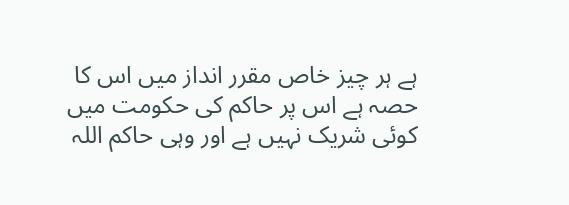ہے ہر چیز خاص مقرر انداز میں اس کا حصہ ہے اس پر حاکم کی حکومت میں کوئی شریک نہیں ہے اور وہی حاکم اللہ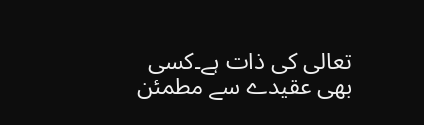تعالی کی ذات ہے۔کسی بھی عقیدے سے مطمئن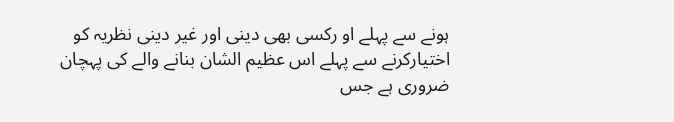ہونے سے پہلے او رکسی بھی دینی اور غیر دینی نظریہ کو اختیارکرنے سے پہلے اس عظیم الشان بنانے والے کی پہچان ضروری ہے جس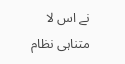نے اس لا متناہی نظام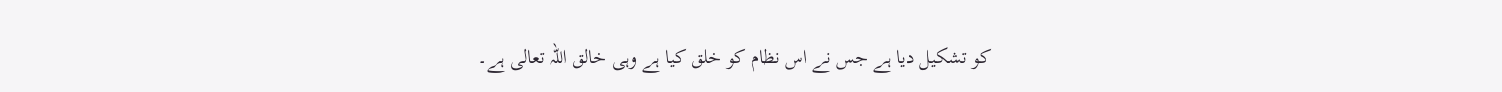کو تشکیل دیا ہے جس نے اس نظام کو خلق کیا ہے وہی خالق اللہ تعالی ہے۔